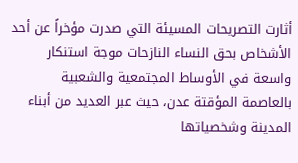أثارت التصريحات المسيئة التي صدرت مؤخراً عن أحد الأشخاص بحق النساء النازحات موجة استنكار واسعة في الأوساط المجتمعية والشعبية بالعاصمة المؤقتة عدن، حيث عبر العديد من أبناء المدينة وشخصياتها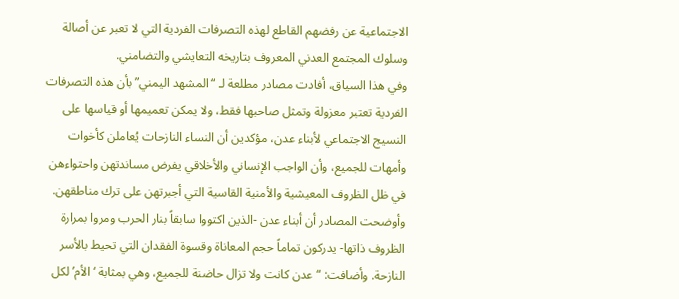الاجتماعية عن رفضهم القاطع لهذه التصرفات الفردية التي لا تعبر عن أصالة وسلوك المجتمع العدني المعروف بتاريخه التعايشي والتضامني.
وفي هذا السياق، أفادت مصادر مطلعة لـ “المشهد اليمني” بأن هذه التصرفات الفردية تعتبر معزولة وتمثل صاحبها فقط، ولا يمكن تعميمها أو قياسها على النسيج الاجتماعي لأبناء عدن، مؤكدين أن النساء النازحات يُعاملن كأخوات وأمهات للجميع، وأن الواجب الإنساني والأخلاقي يفرض مساندتهن واحتواءهن في ظل الظروف المعيشية والأمنية القاسية التي أجبرتهن على ترك مناطقهن.
وأوضحت المصادر أن أبناء عدن -الذين اكتووا سابقاً بنار الحرب ومروا بمرارة الظروف ذاتها- يدركون تماماً حجم المعاناة وقسوة الفقدان التي تحيط بالأسر النازحة. وأضافت: “عدن كانت ولا تزال حاضنة للجميع، وهي بمثابة ‘الأم’ لكل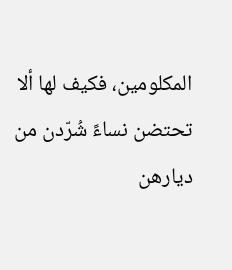المكلومين، فكيف لها ألا تحتضن نساءً شُرّدن من ديارهن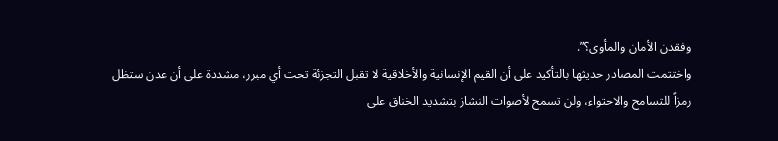وفقدن الأمان والمأوى؟”.
واختتمت المصادر حديثها بالتأكيد على أن القيم الإنسانية والأخلاقية لا تقبل التجزئة تحت أي مبرر، مشددة على أن عدن ستظل رمزاً للتسامح والاحتواء، ولن تسمح لأصوات النشاز بتشديد الخناق على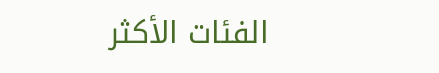الفئات الأكثر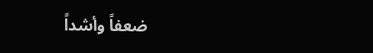ضعفاً وأشداً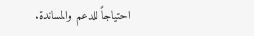احتياجاً للدعم والمساندة.